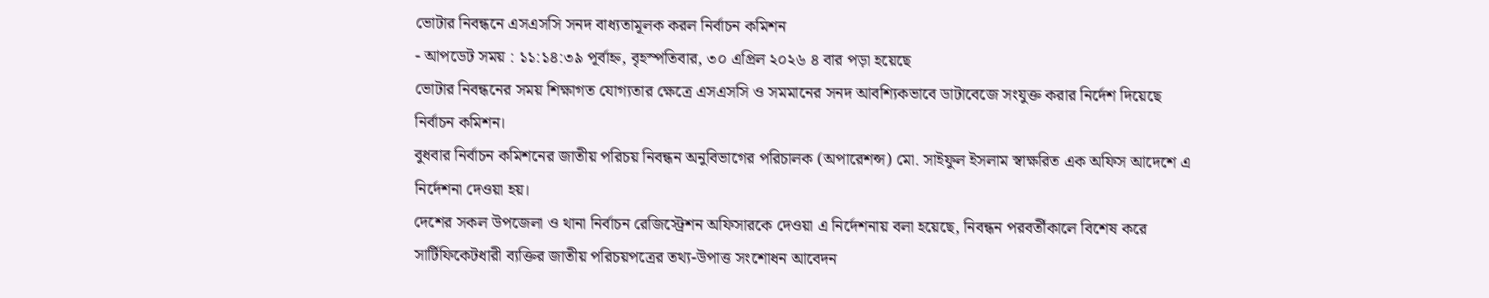ভোটার নিবন্ধনে এসএসসি সনদ বাধ্যতামূলক করল নির্বাচন কমিশন
- আপডেট সময় : ১১:১৪:৩৯ পূর্বাহ্ন, বৃহস্পতিবার, ৩০ এপ্রিল ২০২৬ ৪ বার পড়া হয়েছে
ভোটার নিবন্ধনের সময় শিক্ষাগত যোগ্যতার ক্ষেত্রে এসএসসি ও সমমানের সনদ আবশ্যিকভাবে ডাটাবেজে সংযুক্ত করার নির্দেশ দিয়েছে নির্বাচন কমিশন।
বুধবার নির্বাচন কমিশনের জাতীয় পরিচয় নিবন্ধন অনুবিভাগের পরিচালক (অপারেশন্স) মো. সাইফুল ইসলাম স্বাক্ষরিত এক অফিস আদেশে এ নির্দেশনা দেওয়া হয়।
দেশের সকল উপজেলা ও থানা নির্বাচন রেজিস্ট্রেশন অফিসারকে দেওয়া এ নির্দেশনায় বলা হয়েছে, নিবন্ধন পরবর্তীকালে বিশেষ করে সার্টিফিকেটধারী ব্যক্তির জাতীয় পরিচয়পত্রের তথ্য-উপাত্ত সংশোধন আবেদন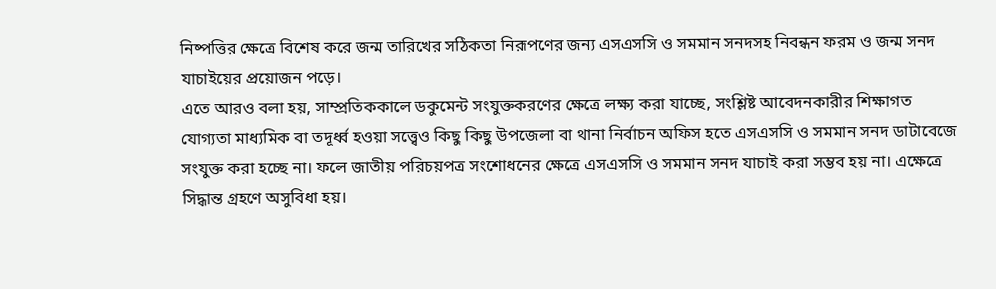নিষ্পত্তির ক্ষেত্রে বিশেষ করে জন্ম তারিখের সঠিকতা নিরূপণের জন্য এসএসসি ও সমমান সনদসহ নিবন্ধন ফরম ও জন্ম সনদ যাচাইয়ের প্রয়োজন পড়ে।
এতে আরও বলা হয়, সাম্প্রতিককালে ডকুমেন্ট সংযুক্তকরণের ক্ষেত্রে লক্ষ্য করা যাচ্ছে, সংশ্লিষ্ট আবেদনকারীর শিক্ষাগত যোগ্যতা মাধ্যমিক বা তদূর্ধ্ব হওয়া সত্ত্বেও কিছু কিছু উপজেলা বা থানা নির্বাচন অফিস হতে এসএসসি ও সমমান সনদ ডাটাবেজে সংযুক্ত করা হচ্ছে না। ফলে জাতীয় পরিচয়পত্র সংশোধনের ক্ষেত্রে এসএসসি ও সমমান সনদ যাচাই করা সম্ভব হয় না। এক্ষেত্রে সিদ্ধান্ত গ্রহণে অসুবিধা হয়।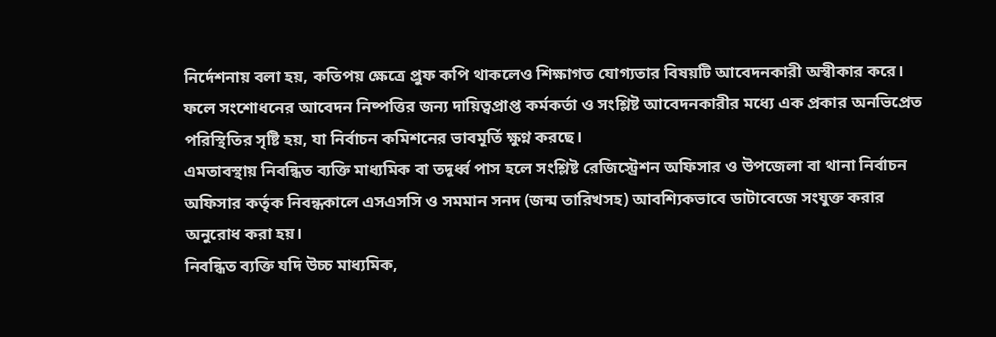নির্দেশনায় বলা হয়, কতিপয় ক্ষেত্রে প্রুফ কপি থাকলেও শিক্ষাগত যোগ্যতার বিষয়টি আবেদনকারী অস্বীকার করে। ফলে সংশোধনের আবেদন নিষ্পত্তির জন্য দায়িত্বপ্রাপ্ত কর্মকর্তা ও সংশ্লিষ্ট আবেদনকারীর মধ্যে এক প্রকার অনভিপ্রেত পরিস্থিতির সৃষ্টি হয়, যা নির্বাচন কমিশনের ভাবমূর্তি ক্ষুণ্ন করছে।
এমতাবস্থায় নিবন্ধিত ব্যক্তি মাধ্যমিক বা তদূর্ধ্ব পাস হলে সংশ্লিষ্ট রেজিস্ট্রেশন অফিসার ও উপজেলা বা থানা নির্বাচন অফিসার কর্তৃক নিবন্ধকালে এসএসসি ও সমমান সনদ (জন্ম তারিখসহ) আবশ্যিকভাবে ডাটাবেজে সংযুক্ত করার অনুরোধ করা হয়।
নিবন্ধিত ব্যক্তি যদি উচ্চ মাধ্যমিক,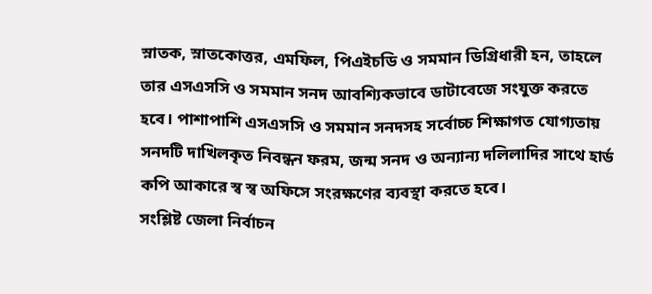স্নাতক, স্নাতকোত্তর, এমফিল, পিএইচডি ও সমমান ডিগ্রিধারী হন, তাহলে তার এসএসসি ও সমমান সনদ আবশ্যিকভাবে ডাটাবেজে সংযুক্ত করতে হবে। পাশাপাশি এসএসসি ও সমমান সনদসহ সর্বোচ্চ শিক্ষাগত যোগ্যতায় সনদটি দাখিলকৃত নিবন্ধন ফরম, জন্ম সনদ ও অন্যান্য দলিলাদির সাথে হার্ড কপি আকারে স্ব স্ব অফিসে সংরক্ষণের ব্যবস্থা করতে হবে।
সংশ্লিষ্ট জেলা নির্বাচন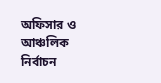অফিসার ও আঞ্চলিক নির্বাচন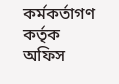কর্মকর্তাগণ কর্তৃক অফিস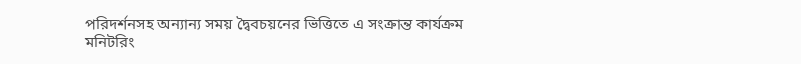পরিদর্শনসহ অন্যান্য সময় দ্বৈবচয়নের ভিত্তিতে এ সংক্রান্ত কার্যক্রম মনিটরিং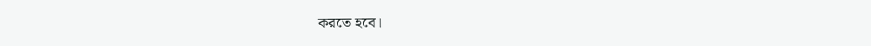করতে হবে।